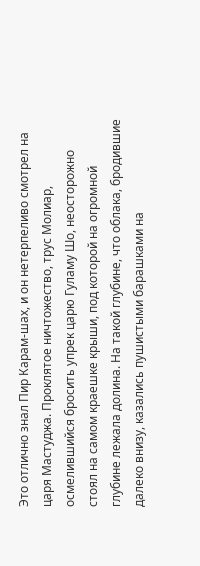Это отлично знал Пир Карам-шах, и он нетерпеливо смотрел на царя Мастуджа. Проклятое ничтожество, трус Молиар, осмелившийся бросить упрек царю Гуламу Шо, неосторожно стоял на самом краешке крыши, под которой на огромной глубине лежала долина. На такой глубине, что облака, бродившие далеко внизу, казались пушистыми барашками на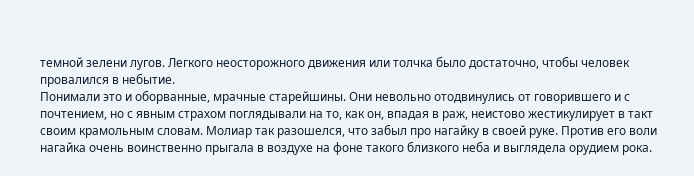темной зелени лугов. Легкого неосторожного движения или толчка было достаточно, чтобы человек провалился в небытие.
Понимали это и оборванные, мрачные старейшины. Они невольно отодвинулись от говорившего и с почтением, но с явным страхом поглядывали на то, как он, впадая в раж, неистово жестикулирует в такт своим крамольным словам. Молиар так разошелся, что забыл про нагайку в своей руке. Против его воли нагайка очень воинственно прыгала в воздухе на фоне такого близкого неба и выглядела орудием рока.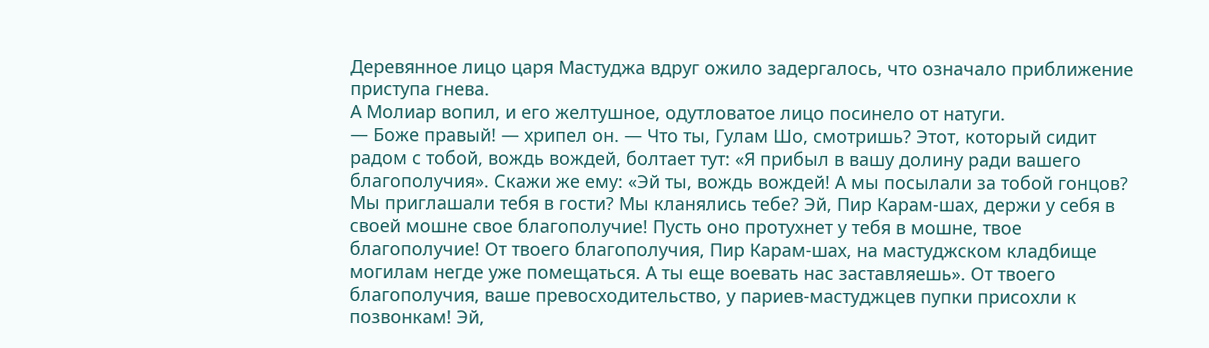Деревянное лицо царя Мастуджа вдруг ожило задергалось, что означало приближение приступа гнева.
А Молиар вопил, и его желтушное, одутловатое лицо посинело от натуги.
— Боже правый! — хрипел он. — Что ты, Гулам Шо, смотришь? Этот, который сидит радом с тобой, вождь вождей, болтает тут: «Я прибыл в вашу долину ради вашего благополучия». Скажи же ему: «Эй ты, вождь вождей! А мы посылали за тобой гонцов? Мы приглашали тебя в гости? Мы кланялись тебе? Эй, Пир Карам-шах, держи у себя в своей мошне свое благополучие! Пусть оно протухнет у тебя в мошне, твое благополучие! От твоего благополучия, Пир Карам-шах, на мастуджском кладбище могилам негде уже помещаться. А ты еще воевать нас заставляешь». От твоего благополучия, ваше превосходительство, у париев-мастуджцев пупки присохли к позвонкам! Эй,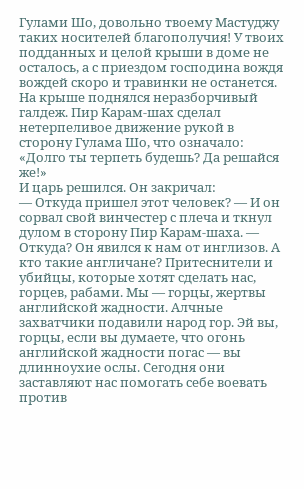Гулами Шо, довольно твоему Мастуджу таких носителей благополучия! У твоих подданных и целой крыши в доме не осталось, а с приездом господина вождя вождей скоро и травинки не останется.
На крыше поднялся неразборчивый галдеж. Пир Карам-шах сделал нетерпеливое движение рукой в сторону Гулама Шо, что означало: «Долго ты терпеть будешь? Да решайся же!»
И царь решился. Он закричал:
— Откуда пришел этот человек? — И он сорвал свой винчестер с плеча и ткнул дулом в сторону Пир Карам-шаха. — Откуда? Он явился к нам от инглизов. А кто такие англичане? Притеснители и убийцы, которые хотят сделать нас, горцев, рабами. Мы — горцы, жертвы английской жадности. Алчные захватчики подавили народ гор. Эй вы, горцы, если вы думаете, что огонь английской жадности погас — вы длинноухие ослы. Сегодня они заставляют нас помогать себе воевать против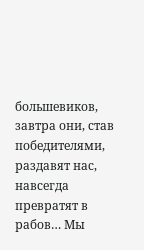большевиков, завтра они, став победителями, раздавят нас, навсегда превратят в рабов… Мы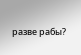разве рабы?